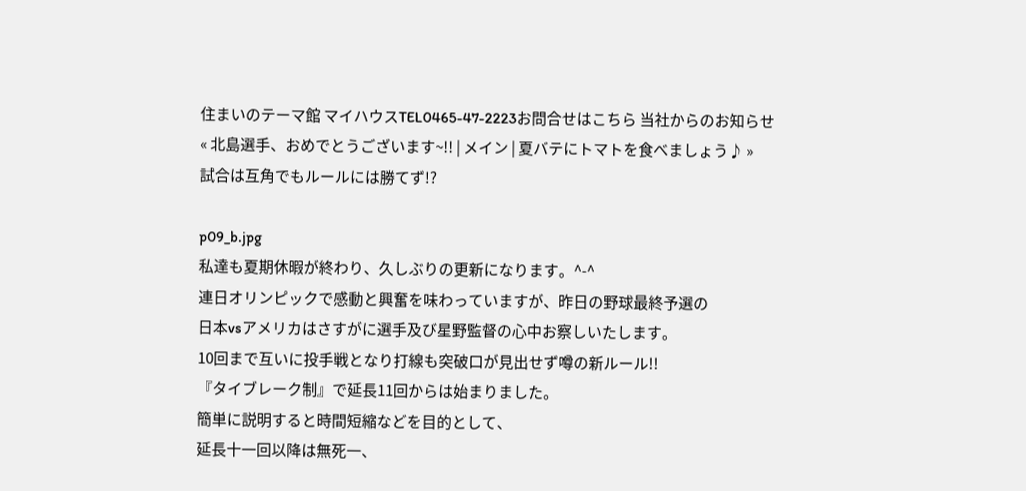住まいのテーマ館 マイハウスTEL0465-47-2223お問合せはこちら 当社からのお知らせ
« 北島選手、おめでとうございます~!! | メイン | 夏バテにトマトを食べましょう♪ »
試合は互角でもルールには勝てず!?

p09_b.jpg
私達も夏期休暇が終わり、久しぶりの更新になります。^-^
連日オリンピックで感動と興奮を味わっていますが、昨日の野球最終予選の
日本vsアメリカはさすがに選手及び星野監督の心中お察しいたします。
10回まで互いに投手戦となり打線も突破口が見出せず噂の新ルール!!
『タイブレーク制』で延長11回からは始まりました。
簡単に説明すると時間短縮などを目的として、
延長十一回以降は無死一、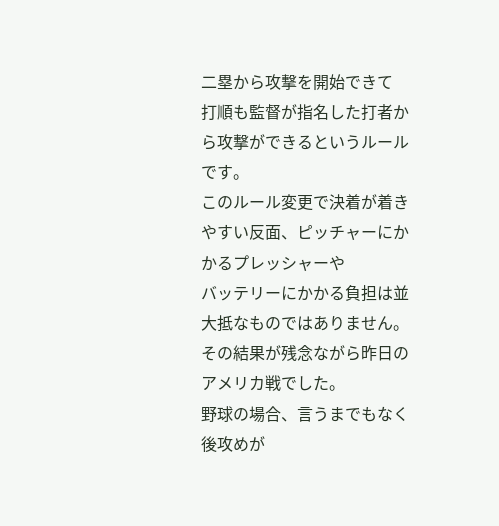二塁から攻撃を開始できて
打順も監督が指名した打者から攻撃ができるというルールです。
このルール変更で決着が着きやすい反面、ピッチャーにかかるプレッシャーや
バッテリーにかかる負担は並大抵なものではありません。
その結果が残念ながら昨日のアメリカ戦でした。
野球の場合、言うまでもなく後攻めが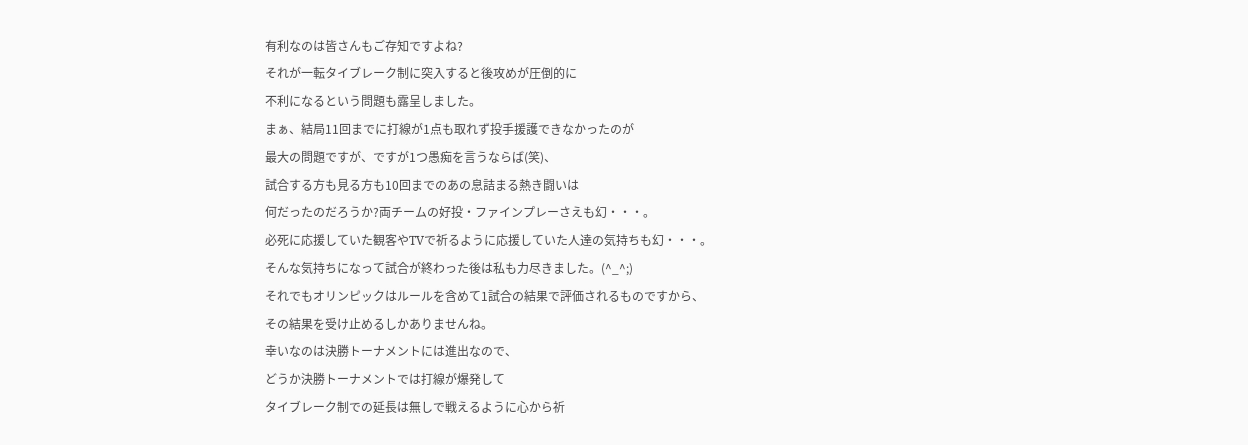有利なのは皆さんもご存知ですよね?
それが一転タイブレーク制に突入すると後攻めが圧倒的に
不利になるという問題も露呈しました。
まぁ、結局11回までに打線が1点も取れず投手援護できなかったのが
最大の問題ですが、ですが1つ愚痴を言うならば(笑)、
試合する方も見る方も10回までのあの息詰まる熱き闘いは
何だったのだろうか?両チームの好投・ファインプレーさえも幻・・・。
必死に応援していた観客やTVで祈るように応援していた人達の気持ちも幻・・・。
そんな気持ちになって試合が終わった後は私も力尽きました。(^_^;)
それでもオリンピックはルールを含めて1試合の結果で評価されるものですから、
その結果を受け止めるしかありませんね。
幸いなのは決勝トーナメントには進出なので、
どうか決勝トーナメントでは打線が爆発して
タイブレーク制での延長は無しで戦えるように心から祈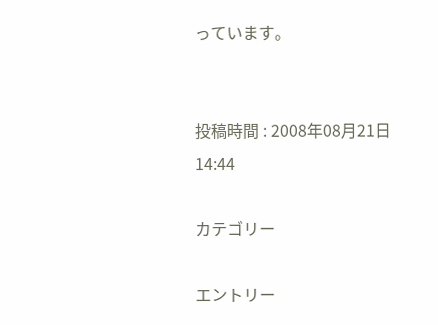っています。


投稿時間 : 2008年08月21日 14:44

カテゴリー

エントリー